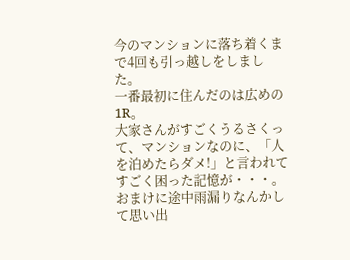今のマンションに落ち着くまで4回も引っ越しをしました。
一番最初に住んだのは広めの1R。
大家さんがすごくうるさくって、マンションなのに、「人を泊めたらダメ!」と言われてすごく困った記憶が・・・。おまけに途中雨漏りなんかして思い出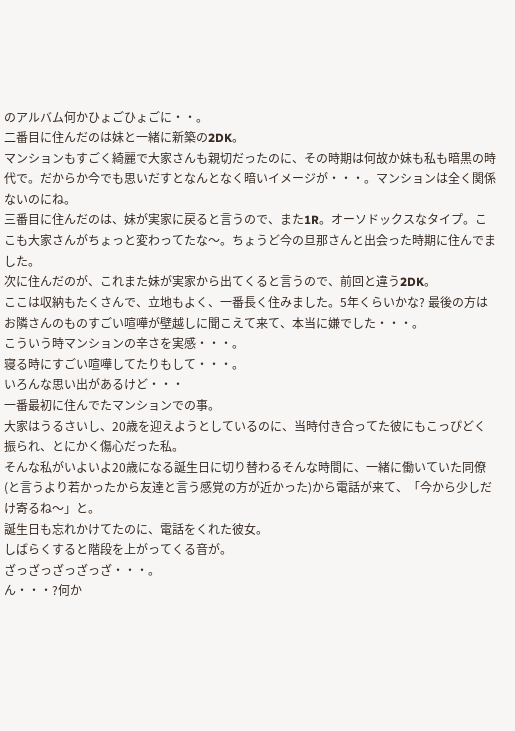のアルバム何かひょごひょごに・・。
二番目に住んだのは妹と一緒に新築の2DK。
マンションもすごく綺麗で大家さんも親切だったのに、その時期は何故か妹も私も暗黒の時代で。だからか今でも思いだすとなんとなく暗いイメージが・・・。マンションは全く関係ないのにね。
三番目に住んだのは、妹が実家に戻ると言うので、また1R。オーソドックスなタイプ。ここも大家さんがちょっと変わってたな〜。ちょうど今の旦那さんと出会った時期に住んでました。
次に住んだのが、これまた妹が実家から出てくると言うので、前回と違う2DK。
ここは収納もたくさんで、立地もよく、一番長く住みました。5年くらいかな? 最後の方はお隣さんのものすごい喧嘩が壁越しに聞こえて来て、本当に嫌でした・・・。
こういう時マンションの辛さを実感・・・。
寝る時にすごい喧嘩してたりもして・・・。
いろんな思い出があるけど・・・
一番最初に住んでたマンションでの事。
大家はうるさいし、20歳を迎えようとしているのに、当時付き合ってた彼にもこっぴどく振られ、とにかく傷心だった私。
そんな私がいよいよ20歳になる誕生日に切り替わるそんな時間に、一緒に働いていた同僚(と言うより若かったから友達と言う感覚の方が近かった)から電話が来て、「今から少しだけ寄るね〜」と。
誕生日も忘れかけてたのに、電話をくれた彼女。
しばらくすると階段を上がってくる音が。
ざっざっざっざっざ・・・。
ん・・・?何か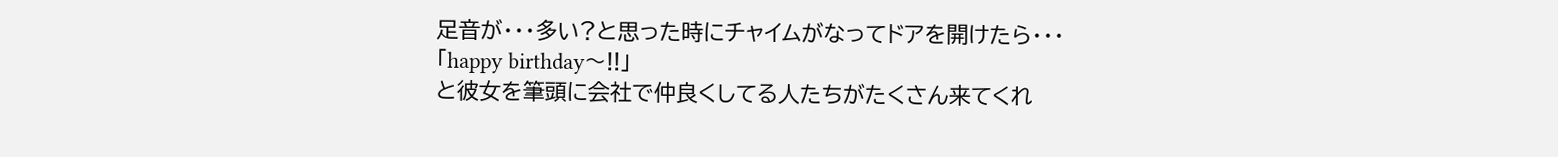足音が・・・多い?と思った時にチャイムがなってドアを開けたら・・・
「happy birthday〜!!」
と彼女を筆頭に会社で仲良くしてる人たちがたくさん来てくれ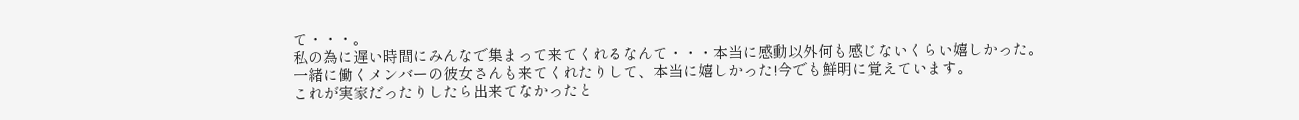て・・・。
私の為に遅い時間にみんなで集まって来てくれるなんて・・・本当に感動以外何も感じないくらい嬉しかった。
一緒に働くメンバーの彼女さんも来てくれたりして、本当に嬉しかった!今でも鮮明に覚えています。
これが実家だったりしたら出来てなかったと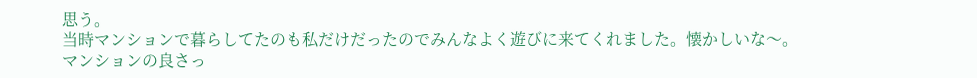思う。
当時マンションで暮らしてたのも私だけだったのでみんなよく遊びに来てくれました。懐かしいな〜。
マンションの良さっ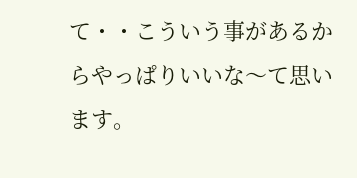て・・こういう事があるからやっぱりいいな〜て思います。